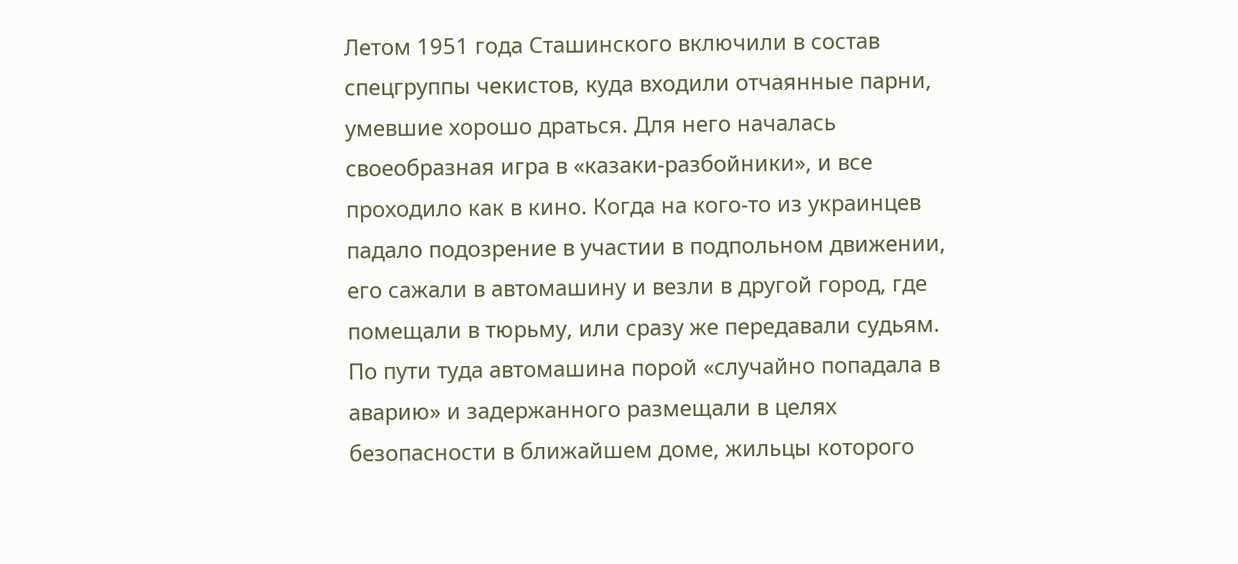Летом 1951 года Сташинского включили в состав спецгруппы чекистов, куда входили отчаянные парни, умевшие хорошо драться. Для него началась своеобразная игра в «казаки-разбойники», и все проходило как в кино. Когда на кого-то из украинцев падало подозрение в участии в подпольном движении, его сажали в автомашину и везли в другой город, где помещали в тюрьму, или сразу же передавали судьям. По пути туда автомашина порой «случайно попадала в аварию» и задержанного размещали в целях безопасности в ближайшем доме, жильцы которого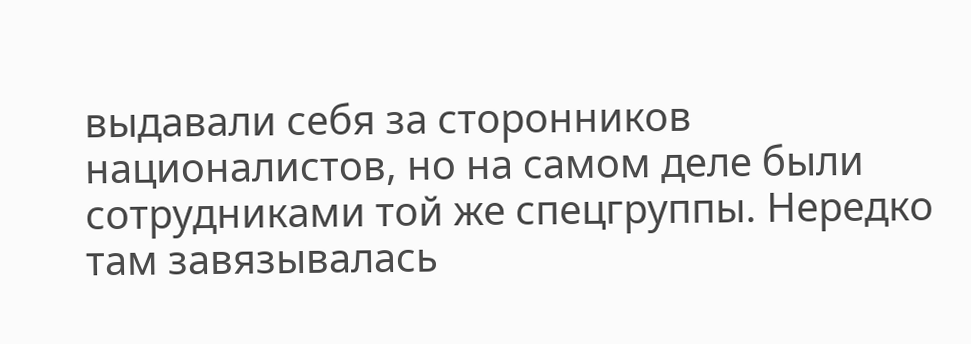выдавали себя за сторонников националистов, но на самом деле были сотрудниками той же спецгруппы. Нередко там завязывалась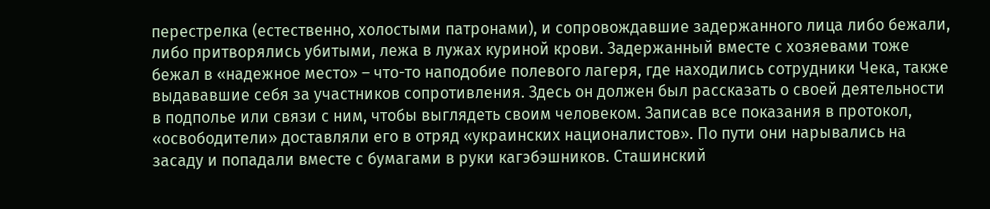перестрелка (естественно, холостыми патронами), и сопровождавшие задержанного лица либо бежали, либо притворялись убитыми, лежа в лужах куриной крови. Задержанный вместе с хозяевами тоже бежал в «надежное место» – что-то наподобие полевого лагеря, где находились сотрудники Чека, также выдававшие себя за участников сопротивления. Здесь он должен был рассказать о своей деятельности в подполье или связи с ним, чтобы выглядеть своим человеком. Записав все показания в протокол, «освободители» доставляли его в отряд «украинских националистов». По пути они нарывались на засаду и попадали вместе с бумагами в руки кагэбэшников. Сташинский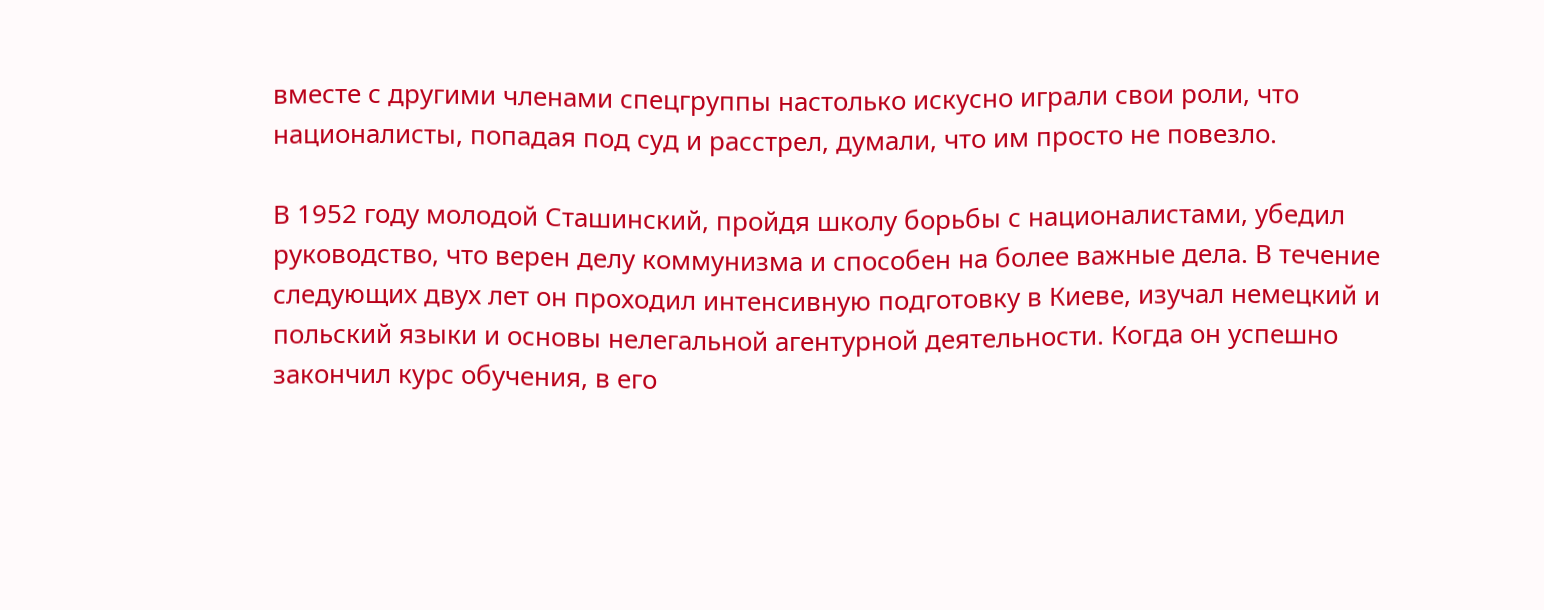вместе с другими членами спецгруппы настолько искусно играли свои роли, что националисты, попадая под суд и расстрел, думали, что им просто не повезло.

В 1952 году молодой Сташинский, пройдя школу борьбы с националистами, убедил руководство, что верен делу коммунизма и способен на более важные дела. В течение следующих двух лет он проходил интенсивную подготовку в Киеве, изучал немецкий и польский языки и основы нелегальной агентурной деятельности. Когда он успешно закончил курс обучения, в его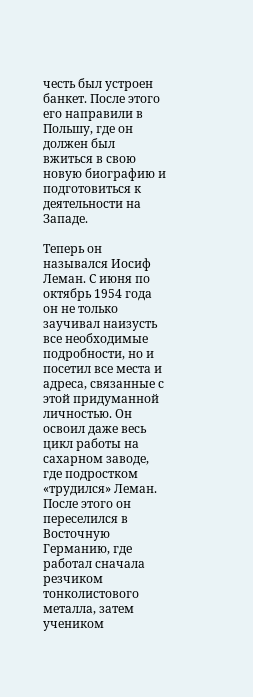честь был устроен банкет. После этого его направили в Польшу, где он должен был вжиться в свою новую биографию и подготовиться к деятельности на Западе.

Теперь он назывался Иосиф Леман. С июня по октябрь 1954 года он не только заучивал наизусть все необходимые подробности, но и посетил все места и адреса, связанные с этой придуманной личностью. Он освоил даже весь цикл работы на сахарном заводе, где подростком «трудился» Леман. После этого он переселился в Восточную Германию, где работал сначала резчиком тонколистового металла, затем учеником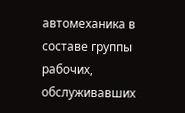автомеханика в составе группы рабочих, обслуживавших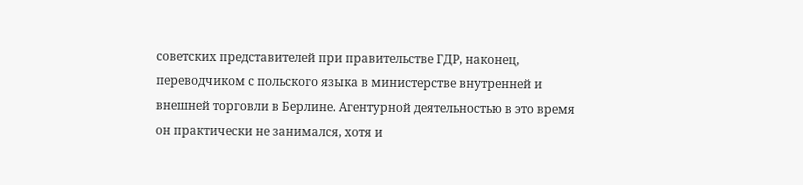советских представителей при правительстве ГДР, наконец, переводчиком с польского языка в министерстве внутренней и внешней торговли в Берлине. Агентурной деятельностью в это время он практически не занимался, хотя и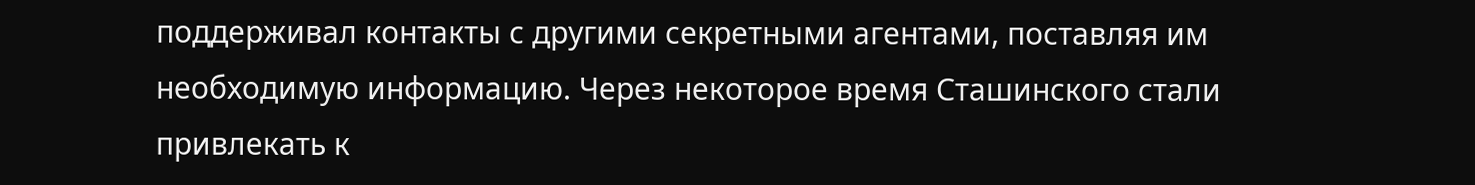поддерживал контакты с другими секретными агентами, поставляя им необходимую информацию. Через некоторое время Сташинского стали привлекать к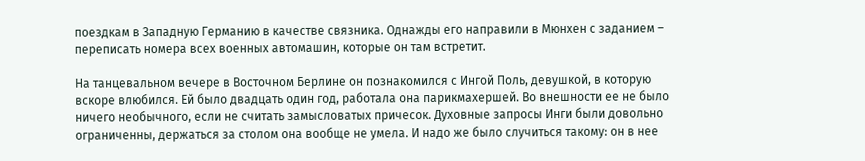поездкам в Западную Германию в качестве связника. Однажды его направили в Мюнхен с заданием – переписать номера всех военных автомашин, которые он там встретит.

На танцевальном вечере в Восточном Берлине он познакомился с Ингой Поль, девушкой, в которую вскоре влюбился. Ей было двадцать один год, работала она парикмахершей. Во внешности ее не было ничего необычного, если не считать замысловатых причесок. Духовные запросы Инги были довольно ограниченны, держаться за столом она вообще не умела. И надо же было случиться такому: он в нее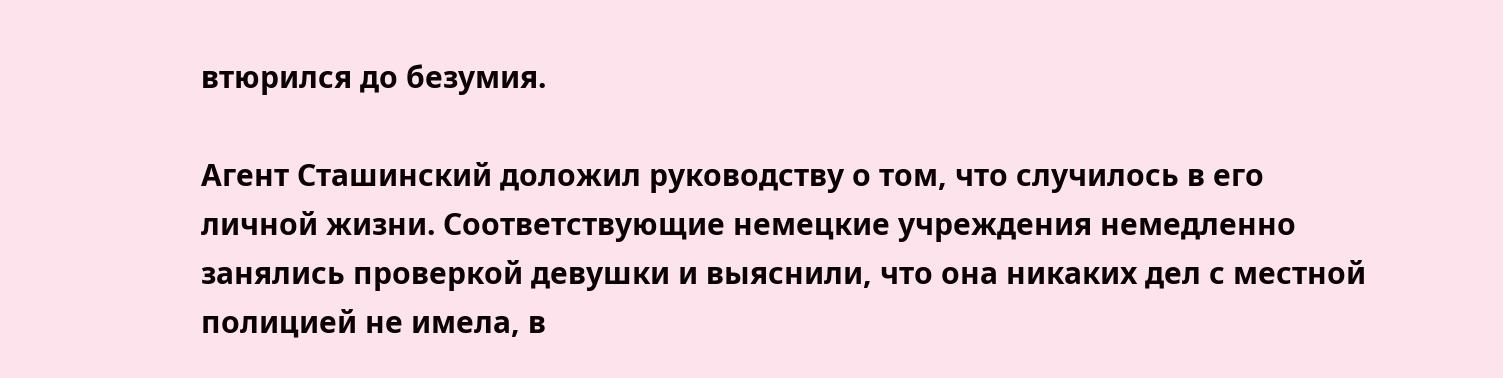втюрился до безумия.

Агент Сташинский доложил руководству о том, что случилось в его личной жизни. Соответствующие немецкие учреждения немедленно занялись проверкой девушки и выяснили, что она никаких дел с местной полицией не имела, в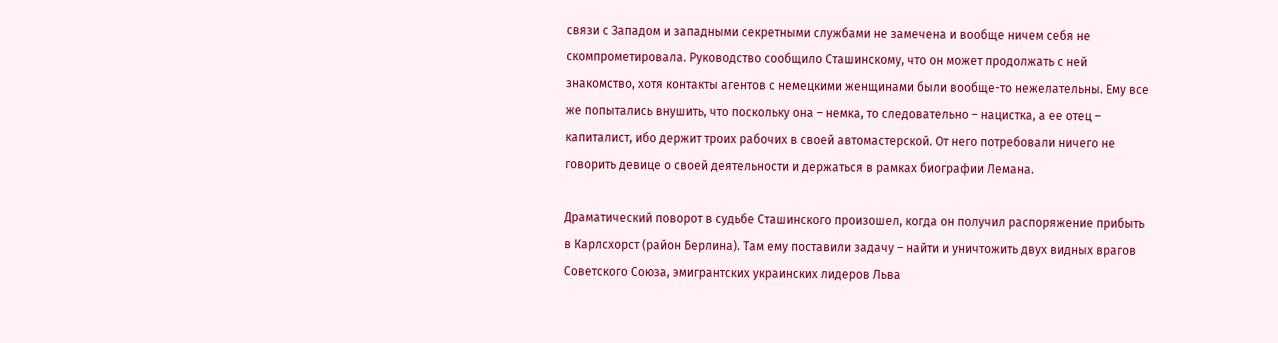связи с Западом и западными секретными службами не замечена и вообще ничем себя не скомпрометировала. Руководство сообщило Сташинскому, что он может продолжать с ней знакомство, хотя контакты агентов с немецкими женщинами были вообще-то нежелательны. Ему все же попытались внушить, что поскольку она – немка, то следовательно – нацистка, а ее отец – капиталист, ибо держит троих рабочих в своей автомастерской. От него потребовали ничего не говорить девице о своей деятельности и держаться в рамках биографии Лемана.

Драматический поворот в судьбе Сташинского произошел, когда он получил распоряжение прибыть в Карлсхорст (район Берлина). Там ему поставили задачу – найти и уничтожить двух видных врагов Советского Союза, эмигрантских украинских лидеров Льва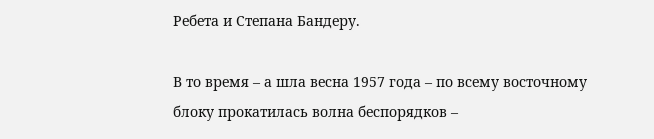Ребета и Степана Бандеру.

В то время – а шла весна 1957 года – по всему восточному блоку прокатилась волна беспорядков –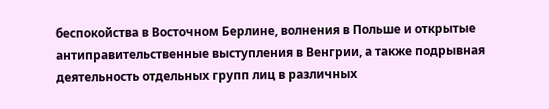беспокойства в Восточном Берлине, волнения в Польше и открытые антиправительственные выступления в Венгрии, а также подрывная деятельность отдельных групп лиц в различных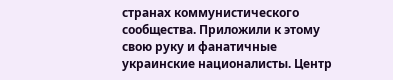странах коммунистического сообщества. Приложили к этому свою руку и фанатичные украинские националисты. Центр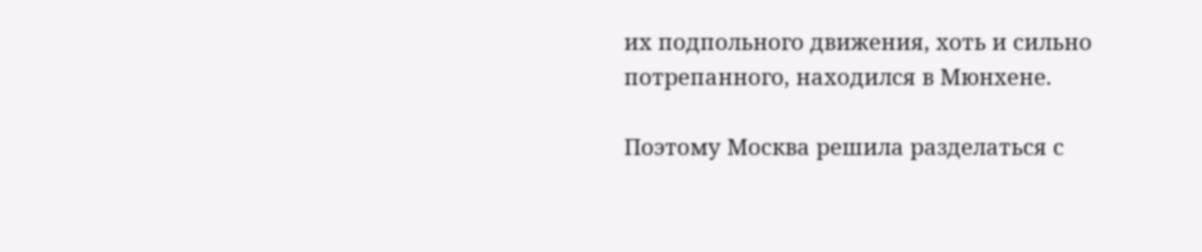их подпольного движения, хоть и сильно потрепанного, находился в Мюнхене.

Поэтому Москва решила разделаться с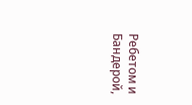Ребетом и Бандерой,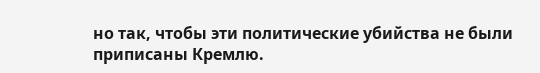но так, чтобы эти политические убийства не были приписаны Кремлю.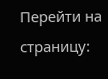Перейти на страницу: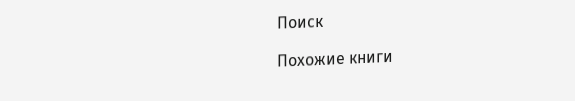Поиск

Похожие книги